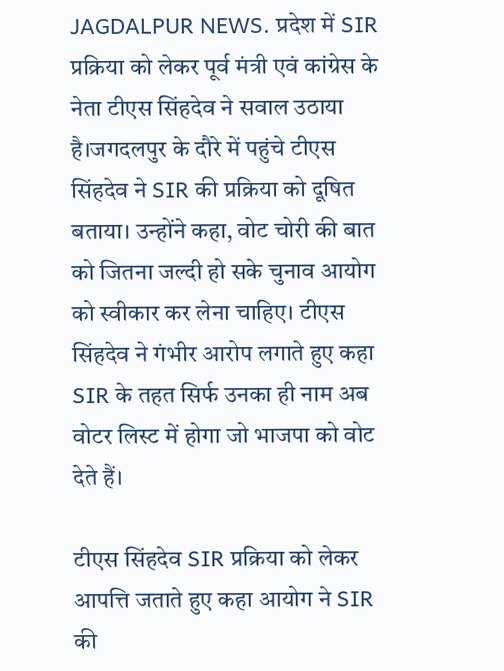JAGDALPUR NEWS. प्रदेश में SIR प्रक्रिया को लेकर पूर्व मंत्री एवं कांग्रेस के नेता टीएस सिंहदेव ने सवाल उठाया है।जगदलपुर के दौरे में पहुंचे टीएस सिंहदेव ने SIR की प्रक्रिया को दूषित बताया। उन्होंने कहा, वोट चोरी की बात को जितना जल्दी हो सके चुनाव आयोग को स्वीकार कर लेना चाहिए। टीएस सिंहदेव ने गंभीर आरोप लगाते हुए कहा SIR के तहत सिर्फ उनका ही नाम अब वोटर लिस्ट में होगा जो भाजपा को वोट देते हैं।

टीएस सिंहदेव SIR प्रक्रिया को लेकर आपत्ति जताते हुए कहा आयोग ने SIR की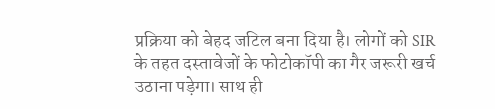प्रक्रिया को बेहद जटिल बना दिया है। लोगों को SIR के तहत दस्तावेजों के फोटोकॉपी का गैर जरूरी खर्च उठाना पड़ेगा। साथ ही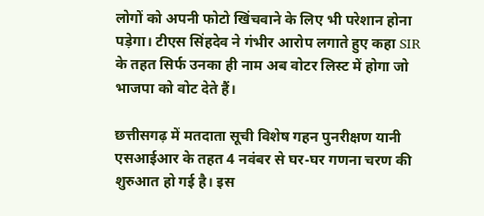लोगों को अपनी फोटो खिंचवाने के लिए भी परेशान होना पड़ेगा। टीएस सिंहदेव ने गंभीर आरोप लगाते हुए कहा SIR के तहत सिर्फ उनका ही नाम अब वोटर लिस्ट में होगा जो भाजपा को वोट देते हैं।

छत्तीसगढ़ में मतदाता सूची विशेष गहन पुनरीक्षण यानी एसआईआर के तहत 4 नवंबर से घर-घर गणना चरण की शुरुआत हो गई है। इस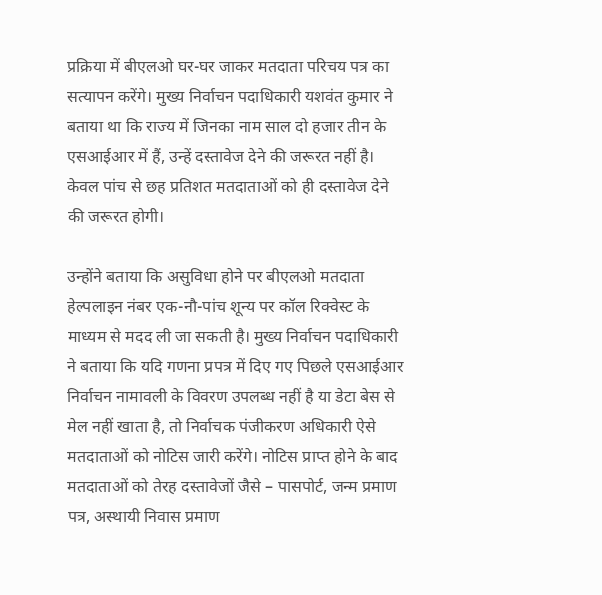प्रक्रिया में बीएलओ घर-घर जाकर मतदाता परिचय पत्र का सत्यापन करेंगे। मुख्य निर्वाचन पदाधिकारी यशवंत कुमार ने बताया था कि राज्य में जिनका नाम साल दो हजार तीन के एसआईआर में हैं, उन्हें दस्तावेज देने की जरूरत नहीं है। केवल पांच से छह प्रतिशत मतदाताओं को ही दस्तावेज देने की जरूरत होगी।

उन्होंने बताया कि असुविधा होने पर बीएलओ मतदाता हेल्पलाइन नंबर एक-नौ-पांच शून्य पर कॉल रिक्वेस्ट के माध्यम से मदद ली जा सकती है। मुख्य निर्वाचन पदाधिकारी ने बताया कि यदि गणना प्रपत्र में दिए गए पिछले एसआईआर निर्वाचन नामावली के विवरण उपलब्ध नहीं है या डेटा बेस से मेल नहीं खाता है, तो निर्वाचक पंजीकरण अधिकारी ऐसे मतदाताओं को नोटिस जारी करेंगे। नोटिस प्राप्त होने के बाद मतदाताओं को तेरह दस्तावेजों जैसे – पासपोर्ट, जन्म प्रमाण पत्र, अस्थायी निवास प्रमाण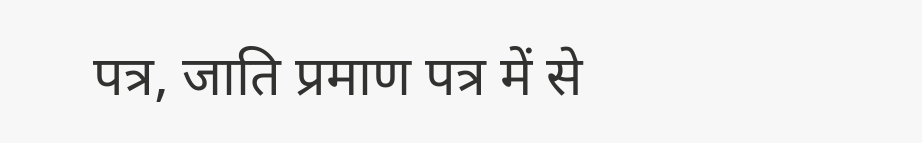पत्र, जाति प्रमाण पत्र में से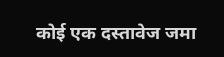कोई एक दस्तावेज जमा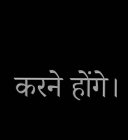करने होंगे।